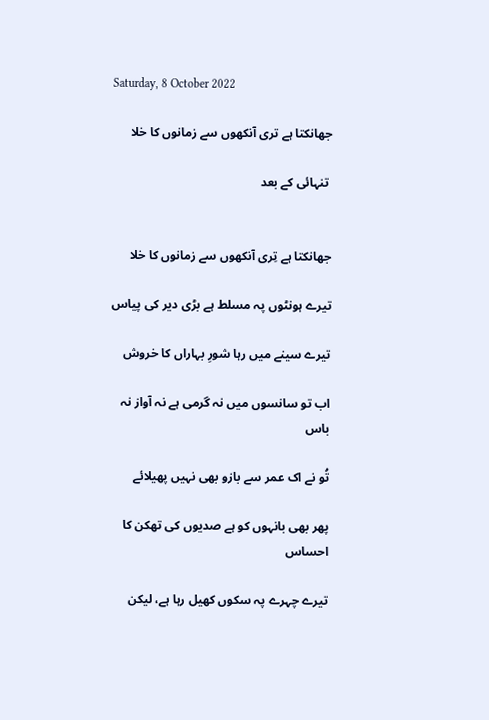Saturday, 8 October 2022

جھانکتا ہے تری آنکھوں سے زمانوں کا خلا

 تنہائی کے بعد


جھانکتا ہے تِری آنکھوں سے زمانوں کا خلا

تیرے ہونٹوں پہ مسلط ہے بڑی دیر کی پیاس

تیرے سینے میں رہا شورِ بہاراں کا خروش

اب تو سانسوں میں نہ گرمی ہے نہ آواز نہ باس

تُو نے اک عمر سے بازو بھی نہیں پھیلائے

پھر بھی بانہوں کو ہے صدیوں کی تھکن کا احساس

تیرے چہرے پہ سکوں کھیل رہا ہے، لیکن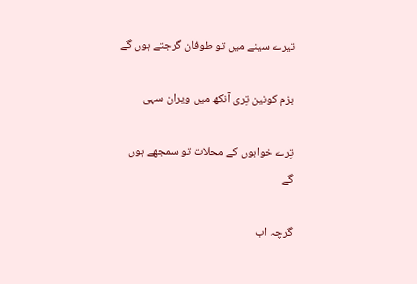تیرے سینے میں تو طوفان گرجتے ہوں گے

بزم کونین تِری آنکھ میں ویران سہی

تِرے خوابوں کے محلات تو سمجھے ہوں گے

گرچہ اب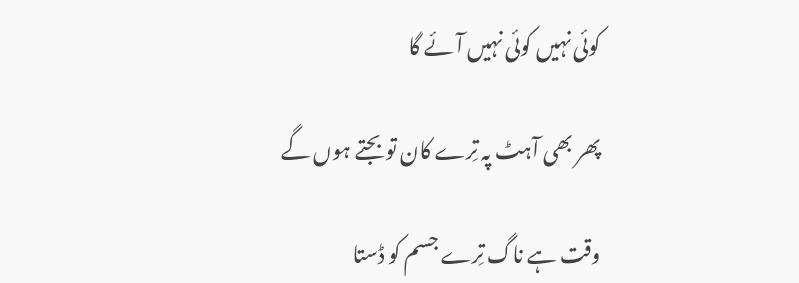کوئی نہیں کوئی نہیں آئے گا

پھر بھی آہٹ پہ تِرے کان تو بجتے ہوں گے

وقت ہے ناگ تِرے جسم کو ڈستا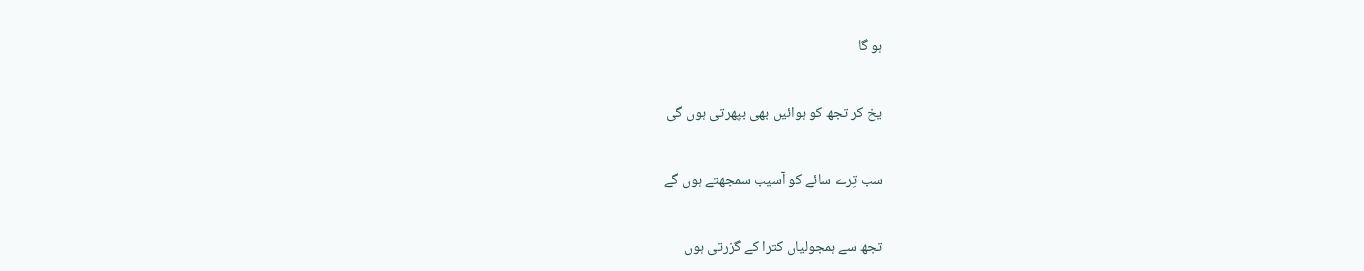ہو گا

یخ کر تجھ کو ہوائیں بھی بپھرتی ہوں گی

سب تِرے سائے کو آسیب سمجھتے ہوں گے

تجھ سے ہمجولیاں کترا کے گزرتی ہوں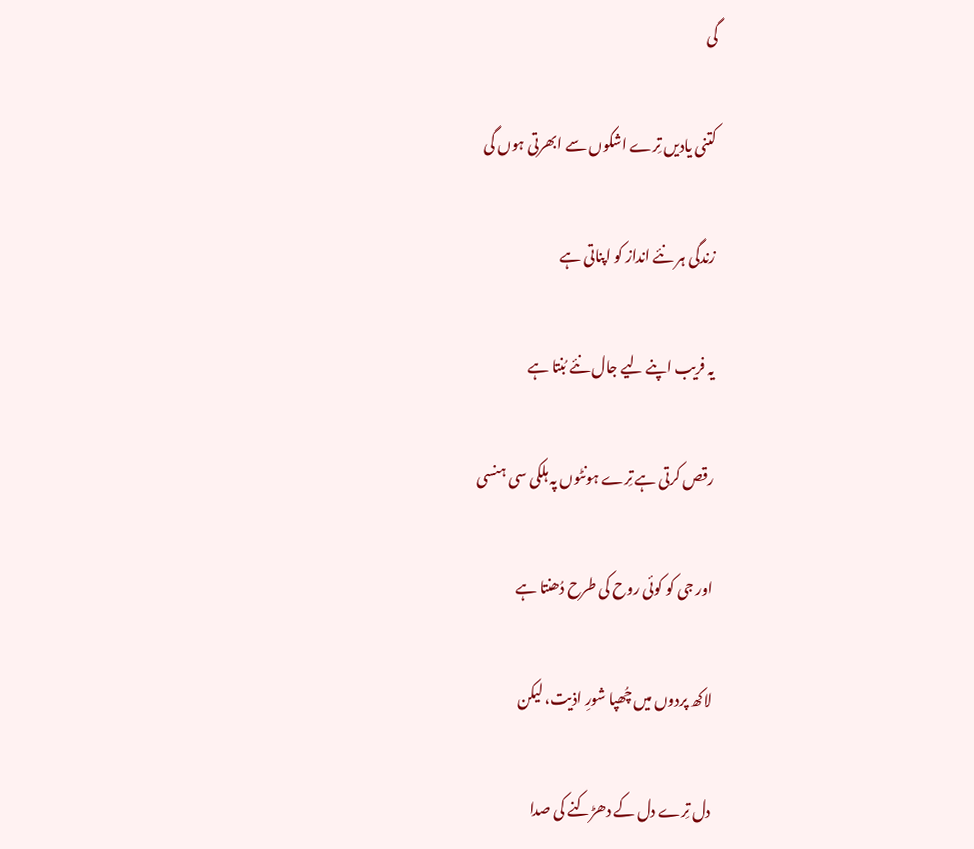گی

کتنی یادیں تِرے اشکوں سے ابھرتی ہوں گی

زندگی ہر نئے انداز کو اپناتی ہے

یہ فریب اپنے لیے جال نئے بُنتا ہے

رقص کرتی ہے تِرے ہونٹوں پہ ہلکی سی ہنسی

اور جی کو کوئی روح کی طرح دُھنتا ہے

لاکھ پردوں میں چُھپا شورِ اذیت، لیکن

دل تِرے دل کے دھڑکنے کی صدا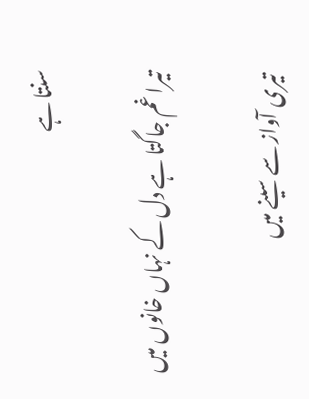سنتا ہے

تیرا غم جاگتا ہے دل کے نہاں خانوں میں

تیری آواز سے سینے میں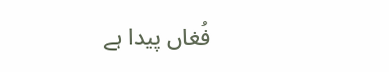فُغاں پیدا ہے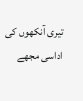تیری آنکھوں کی اداسی مجھے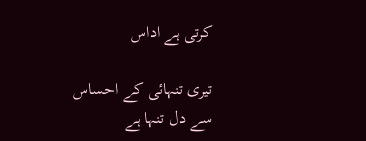کرتی ہے اداس

تیری تنہائی کے احساس سے دل تنہا ہے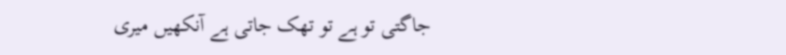جاگتی تو ہے تو تھک جاتی ہے آنکھیں میری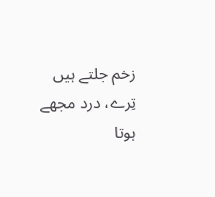زخم جلتے ہیں تِرے، درد مجھے ہوتا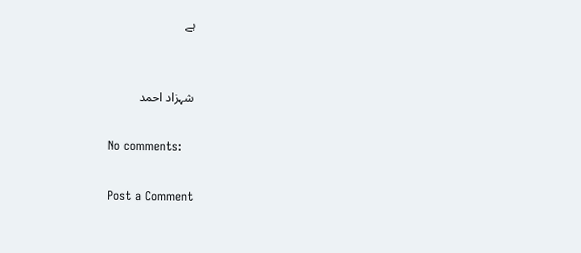ہے


شہزاد احمد

No comments:

Post a Comment